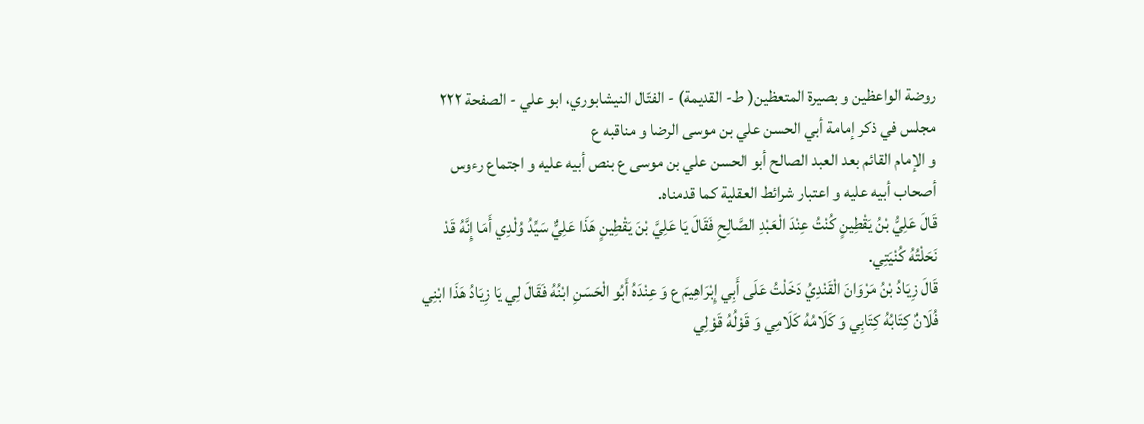روضة الواعظين و بصيرة المتعظين( ط- القديمة) - الفتّال النيشابوري، ابو علي - الصفحة ٢٢٢
مجلس في ذكر إمامة أبي الحسن علي بن موسى الرضا و مناقبه ع
و الإمام القائم بعد العبد الصالح أبو الحسن علي بن موسى ع بنص أبيه عليه و اجتماع رءوس أصحاب أبيه عليه و اعتبار شرائط العقلية كما قدمناه.
قَالَ عَلِيُّ بْنُ يَقْطِينٍ كُنْتُ عِنْدَ الْعَبْدِ الصَّالِحِ فَقَالَ يَا عَلِيَّ بْنَ يَقْطِينٍ هَذَا عَلِيٌّ سَيِّدُ وُلْدِي أَمَا إِنَّهُ قَدْ نَحَلْتُهُ كُنْيَتِي.
قَالَ زِيَادُ بْنُ مَرْوَانَ الْقَنْدِيُ دَخَلْتُ عَلَى أَبِي إِبْرَاهِيمَ ع وَ عِنْدَهُ أَبُو الْحَسَنِ ابْنُهُ فَقَالَ لِي يَا زِيَادُ هَذَا ابْنِي فُلَانٌ كِتَابُهُ كِتَابِي وَ كَلَامُهُ كَلَامِي وَ قَوْلُهُ قَوْلِي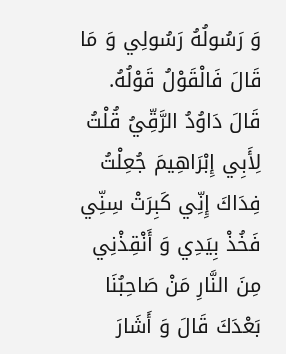وَ رَسُولُهُ رَسُولِي وَ مَا قَالَ فَالْقَوْلُ قَوْلُهُ.
قَالَ دَاوُدُ الرَّقِّيُ قُلْتُ لِأَبِي إِبْرَاهِيمَ جُعِلْتُ فِدَاكَ إِنِّي كَبِرَتْ سِنِّي فَخُذْ بِيَدِي وَ أَنْقِذْنِي مِنَ النَّارِ مَنْ صَاحِبُنَا بَعْدَكَ قَالَ وَ أَشَارَ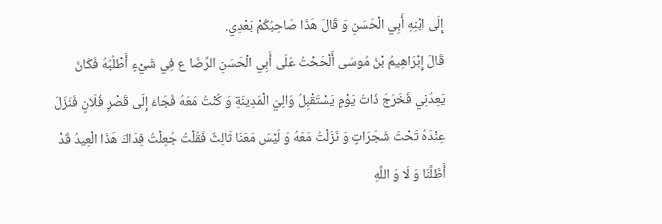إِلَى ابْنِهِ أَبِي الْحَسَنِ وَ قَالَ هَذَا صَاحِبُكُمْ بَعْدِي.
قَالَ إِبْرَاهِيمُ بْنُ مُوسَى أَلْحَحْتُ عَلَى أَبِي الْحَسَنِ الرِّضَا ع فِي شَيْءٍ أَطْلُبُهُ فَكَانَ يَعِدُنِي فَخَرَجَ ذَاتَ يَوْمٍ يَسْتَقْبِلُ وَالِيَ الْمَدِينَةِ وَ كُنْتُ مَعَهُ فَجَاءَ إِلَى قَصْرِ فُلَانٍ فَنَزَلَ عِنْدَهُ تَحْتَ شَجَرَاتٍ وَ نَزَلْتُ مَعَهُ وَ لَيْسَ مَعَنَا ثَالِثٌ فَقُلْتُ جُعِلْتُ فِدَاكَ هَذَا الْعِيدُ قَدْ أَظَلَّنَا وَ لَا وَ اللَّهِ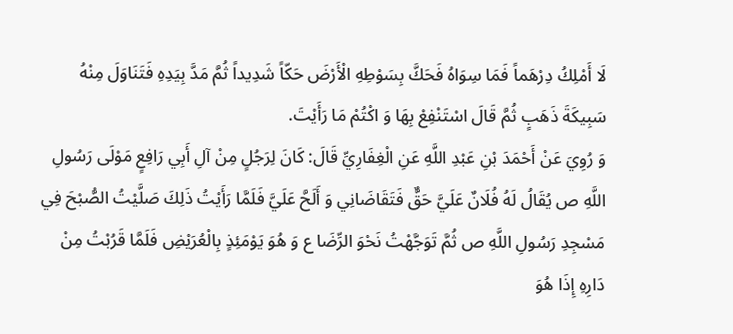لَا أَمْلِكُ دِرْهَماً فَمَا سِوَاهُ فَحَكَّ بِسَوْطِهِ الْأَرْضَ حَكّاً شَدِيداً ثُمَّ مَدَّ بِيَدِهِ فَتَنَاوَلَ مِنْهُ سَبِيكَةَ ذَهَبٍ ثُمَّ قَالَ اسْتَنْفِعْ بِهَا وَ اكْتُمْ مَا رَأَيْتَ.
وَ رُوِيَ عَنْ أَحْمَدَ بْنِ عَبْدِ اللَّهِ عَنِ الْغِفَارِيِّ قَالَ: كَانَ لِرَجُلٍ مِنْ آلِ أَبِي رَافِعٍ مَوْلَى رَسُولِ اللَّهِ ص يُقَالُ لَهُ فُلَانٌ عَلَيَّ حَقٌّ فَتَقَاضَانِي وَ أَلَحَّ عَلَيَّ فَلَمَّا رَأَيْتُ ذَلِكَ صَلَّيْتُ الصُّبْحَ فِي مَسْجِدِ رَسُولِ اللَّهِ ص ثُمَّ تَوَجَّهْتُ نَحْوَ الرِّضَا ع وَ هُوَ يَوْمَئِذٍ بِالْعُرَيْضِ فَلَمَّا قَرُبْتُ مِنْ دَارِهِ إِذَا هُوَ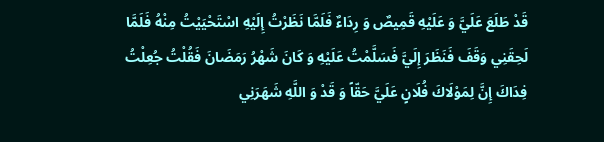قَدْ طَلَعَ عَلَيَّ وَ عَلَيْهِ قَمِيصٌ وَ رِدَاءٌ فَلَمَّا نَظَرْتُ إِلَيْهِ اسْتَحْيَيْتُ مِنْهُ فَلَمَّا لَحِقَنِي وَقَفَ فَنَظَرَ إِلَيَّ فَسَلَّمْتُ عَلَيْهِ وَ كَانَ شَهْرُ رَمَضَانَ فَقُلْتُ جُعِلْتُ فِدَاكَ إِنَّ لِمَوْلَاكَ فُلَانٍ عَلَيَّ حَقّاً وَ قَدْ وَ اللَّهِ شَهَرَنِي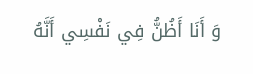وَ أَنَا أَظُنُّ فِي نَفْسِي أَنَّهُ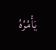يَأْمُرُهُ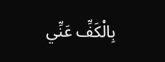بِالْكَفِّ عَنِّي